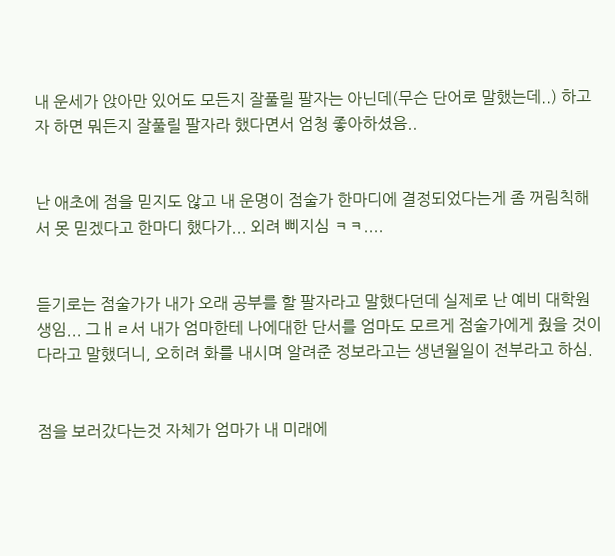내 운세가 앉아만 있어도 모든지 잘풀릴 팔자는 아닌데(무슨 단어로 말했는데..) 하고자 하면 뭐든지 잘풀릴 팔자라 했다면서 엄청 좋아하셨음..


난 애초에 점을 믿지도 않고 내 운명이 점술가 한마디에 결정되었다는게 좀 꺼림칙해서 못 믿겠다고 한마디 했다가... 외려 삐지심 ㅋㅋ....


듣기로는 점술가가 내가 오래 공부를 할 팔자라고 말했다던데 실제로 난 예비 대학원생임... 그ㅐㄹ서 내가 엄마한테 나에대한 단서를 엄마도 모르게 점술가에게 줬을 것이다라고 말했더니, 오히려 화를 내시며 알려준 정보라고는 생년월일이 전부라고 하심.


점을 보러갔다는것 자체가 엄마가 내 미래에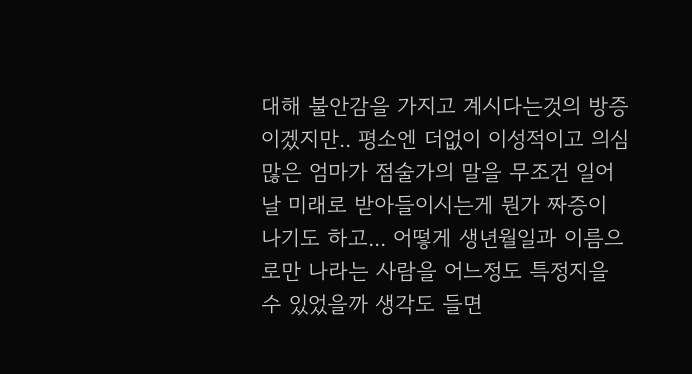대해 불안감을 가지고 계시다는것의 방증이겠지만.. 평소엔 더없이 이성적이고 의심많은 엄마가 점술가의 말을 무조건 일어날 미래로 받아들이시는게 뭔가 짜증이 나기도 하고... 어떻게 생년월일과 이름으로만 나라는 사람을 어느정도 특정지을 수 있었을까 생각도 들면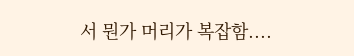서 뭔가 머리가 복잡함....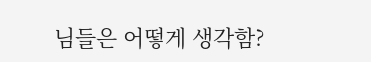님들은 어떻게 생각함?